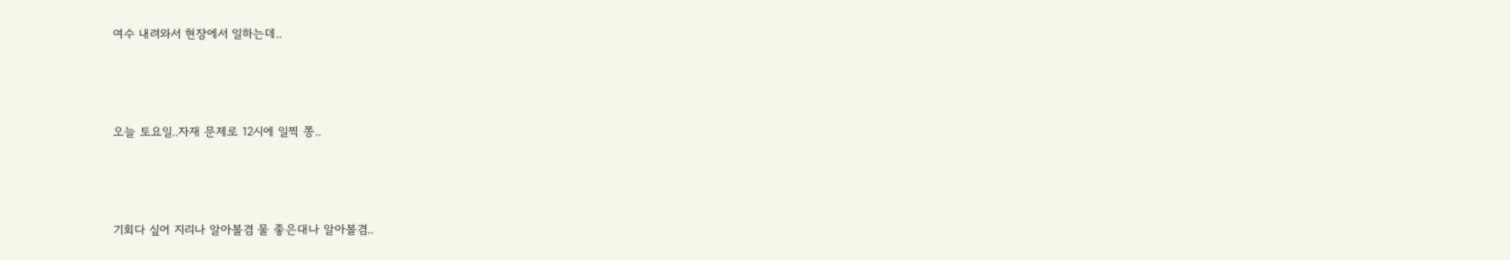여수 내려와서 현장에서 일하는데..



오늘 토요일..자재 문제로 12시에 일찍 쫑..



기회다 싶어 지리나 알아볼겸 물 좋은대나 알아볼겸..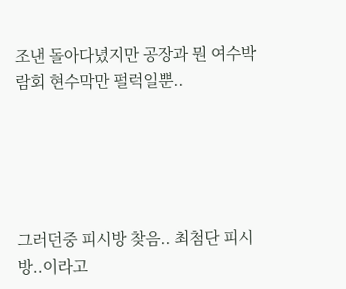조낸 돌아다녔지만 공장과 뭔 여수박람회 현수막만 펄럭일뿐..





그러던중 피시방 찾음.. 최첨단 피시방..이라고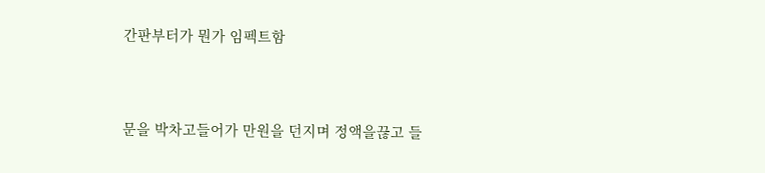간판부터가 뭔가 임펙트함



문을 박차고들어가 만원을 던지며 정액을끊고 들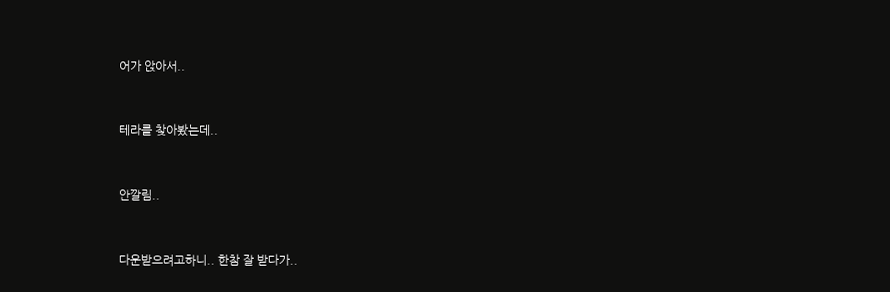어가 앉아서..



테라를 찾아봤는데..



안깔림..



다운받으려고하니.. 한참 잘 받다가..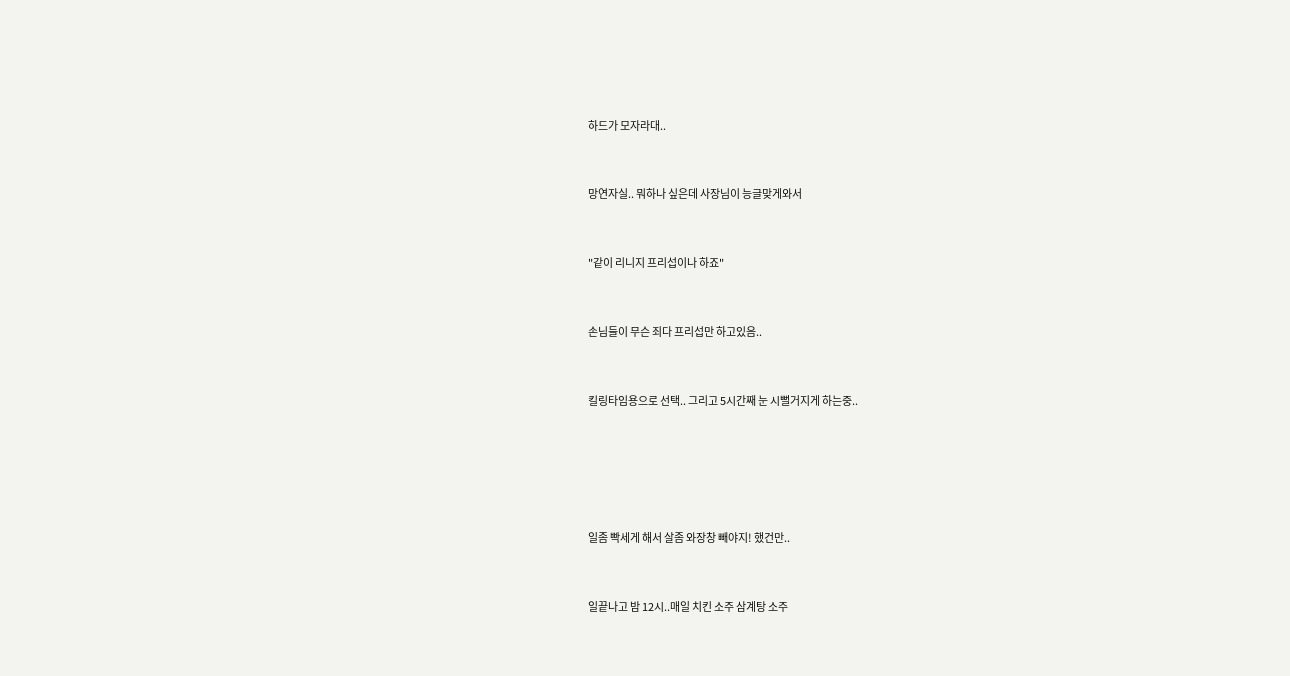하드가 모자라대..



망연자실.. 뭐하나 싶은데 사장님이 능글맞게와서



"같이 리니지 프리섭이나 하죠"



손님들이 무슨 죄다 프리섭만 하고있음..



킬링타임용으로 선택.. 그리고 5시간째 눈 시뻘거지게 하는중..







일좀 빡세게 해서 살좀 와장창 빼야지! 했건만..



일끝나고 밤 12시..매일 치킨 소주 삼계탕 소주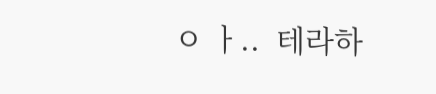ㅇ ㅏ..  테라하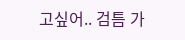고싶어.. 검틈 가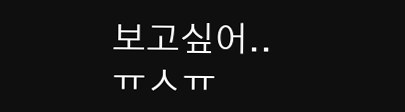보고싶어.. ㅠㅅㅠ